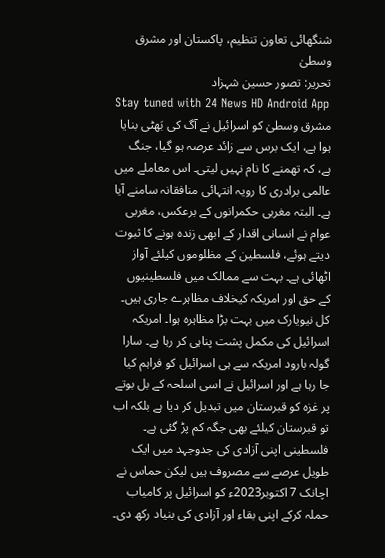شنگھائی تعاون تنظیم، پاکستان اور مشرق وسطیٰ
تحریر: تصور حسین شہزاد
Stay tuned with 24 News HD Android App
مشرق وسطیٰ کو اسرائیل نے آگ کی بَھٹی بنایا ہوا ہے، ایک برس سے زائد عرصہ ہو گیا، جنگ ہے، کہ تھمنے کا نام نہیں لیتی۔ اس معاملے میں عالمی برادری کا رویہ انتہائی منافقانہ سامنے آیا ہے۔ البتہ مغربی حکمرانوں کے برعکس، مغربی عوام نے انسانی اقدار کے ابھی زندہ ہونے کا ثبوت دیتے ہوئے، فلسطین کے مظلوموں کیلئے آواز اٹھائی ہے۔ بہت سے ممالک میں فلسطینیوں کے حق اور امریکہ کیخلاف مظاہرے جاری ہیں۔ کل نیویارک میں بہت بڑا مظاہرہ ہوا۔ امریکہ اسرائیل کی مکمل پشت پناہی کر رہا ہے۔ سارا گولہ بارود امریکہ سے ہی اسرائیل کو فراہم کیا جا رہا ہے اور اسرائیل نے اسی اسلحہ کے بل بوتے پر غزہ کو قبرستان میں تبدیل کر دیا ہے بلکہ اب تو قبرستان کیلئے بھی جگہ کم پڑ گئی ہے۔
فلسطینی اپنی آزادی کی جدوجہد میں ایک طویل عرصے سے مصروف ہیں لیکن حماس نے اچانک 7 اکتوبر2023ء کو اسرائیل پر کامیاب حملہ کرکے اپنی بقاء اور آزادی کی بنیاد رکھ دی۔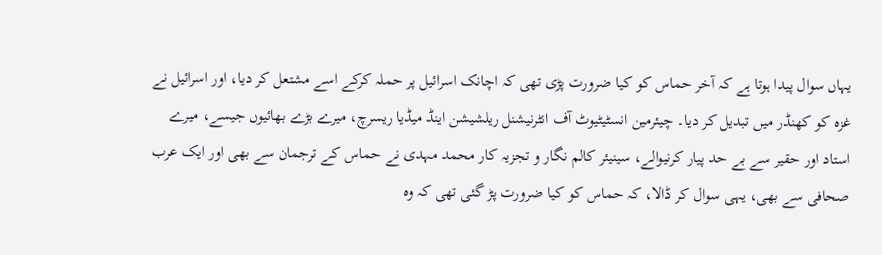یہاں سوال پیدا ہوتا ہے کہ آخر حماس کو کیا ضرورت پڑی تھی کہ اچانک اسرائیل پر حملہ کرکے اسے مشتعل کر دیا، اور اسرائیل نے غزہ کو کھنڈر میں تبدیل کر دیا۔ چیئرمین انسٹیٹیوٹ آف انٹرنیشنل ریلشیشن اینڈ میڈیا ریسرچ، میرے بڑے بھائیوں جیسے، میرے استاد اور حقیر سے بے حد پیار کرنیوالے، سینیئر کالم نگار و تجزیہ کار محمد مہدی نے حماس کے ترجمان سے بھی اور ایک عرب صحافی سے بھی، یہی سوال کر ڈالا، کہ حماس کو کیا ضرورت پڑ گئی تھی کہ وہ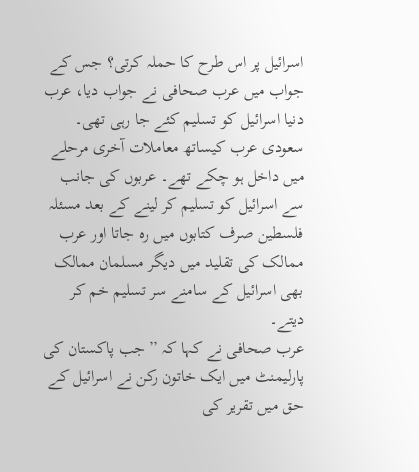اسرائیل پر اس طرح کا حملہ کرتی؟ جس کے جواب میں عرب صحافی نے جواب دیا، عرب دنیا اسرائیل کو تسلیم کئے جا رہی تھی۔ سعودی عرب کیساتھ معاملات آخری مرحلے میں داخل ہو چکے تھے۔ عربوں کی جانب سے اسرائیل کو تسلیم کر لینے کے بعد مسئلہ فلسطین صرف کتابوں میں رہ جاتا اور عرب ممالک کی تقلید میں دیگر مسلمان ممالک بھی اسرائیل کے سامنے سر تسلیم خم کر دیتے۔
عرب صحافی نے کہا کہ ’’جب پاکستان کی پارلیمنٹ میں ایک خاتون رکن نے اسرائیل کے حق میں تقریر کی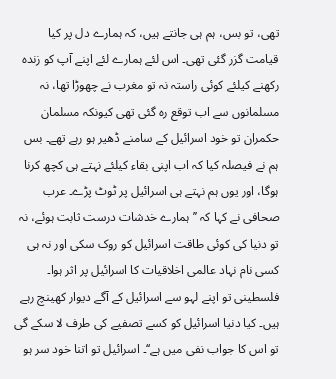تھی، تو بس، ہم ہی جانتے ہیں، کہ ہمارے دل پر کیا قیامت گزر گئی تھی۔ اس لئے ہمارے لئے اپنے آپ کو زندہ رکھنے کیلئے کوئی راستہ نہ تو مغرب نے چھوڑا تھا، نہ مسلمانوں سے اب توقع رہ گئی تھی کیونکہ مسلمان حکمران تو خود اسرائیل کے سامنے ڈھیر ہو رہے تھے۔ بس ہم نے فیصلہ کیا کہ اب اپنی بقاء کیلئے نہتے ہی کچھ کرنا ہوگا، اور یوں ہم نہتے ہی اسرائیل پر ٹوٹ پڑے۔ عرب صحافی نے کہا کہ ’’ہمارے خدشات درست ثابت ہوئے، نہ تو دنیا کی کوئی طاقت اسرائیل کو روک سکی اور نہ ہی کسی نام نہاد عالمی اخلاقیات کا اسرائیل پر اثر ہوا۔ فلسطینی تو اپنے لہو سے اسرائیل کے آگے دیوار کھینچ رہے ہیں۔ کیا دنیا اسرائیل کو کسے تصفیے کی طرف لا سکے گی تو اس کا جواب نفی میں ہے‘‘۔ اسرائیل تو اتنا خود سر ہو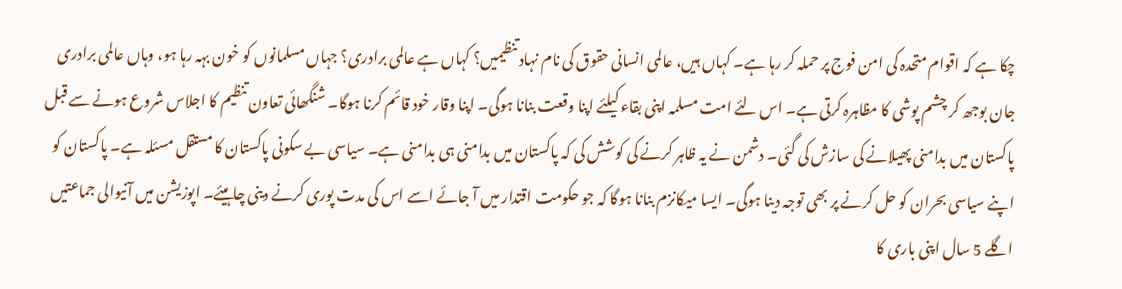چکا ہے کہ اقوام متحدہ کی امن فوج پر حملہ کر رہا ہے۔ کہاں ہیں، عالمی انسانی حقوق کی نام نہاد تنظیمیں؟ کہاں ہے عالمی برادری؟ جہاں مسلمانوں کو خون بہہ رہا ہو، وہاں عالمی برادری جان بوجھ کر چشم پوشی کا مظاہرہ کرتی ہے۔ اس لئے امت مسلمہ اپنی بقاء کیلئے اپنا وقعت بنانا ہوگی۔ اپنا وقار خود قائم کرنا ہوگا۔ شنگھائی تعاون تنظیم کا اجلاس شروع ہونے سے قبل پاکستان میں بدامنی پھیلانے کی سازش کی گئی۔ دشمن نے یہ ظاہر کرنے کی کوشش کی کہ پاکستان میں بدامنی ہی بدامنی ہے۔ سیاسی بے سکونی پاکستان کا مستقل مسئلہ ہے۔ پاکستان کو اپنے سیاسی بحران کو حل کرنے پر بھی توجہ دینا ہوگی۔ ایسا میکانزم بنانا ہوگا کہ جو حکومت اقتدار میں آ جائے اسے اس کی مدت پوری کرنے دینی چاہیئے۔ اپوزیشن میں آنیوالی جماعتیں اگلے 5 سال اپنی باری کا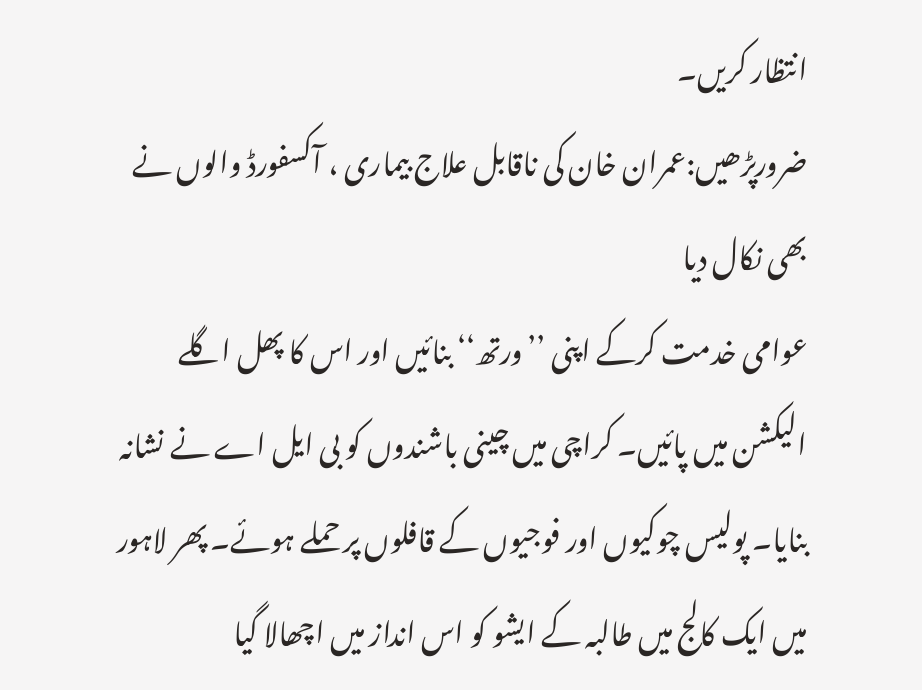انتظار کریں۔
ضرورپڑھیں:عمران خان کی ناقابل علاج بیماری ، آکسفورڈ والوں نے بھی نکال دیا
عوامی خدمت کرکے اپنی ’’ورتھ‘‘ بنائیں اور اس کا پھل اگلے الیکشن میں پائیں۔ کراچی میں چینی باشندوں کو بی ایل اے نے نشانہ بنایا۔ پولیس چوکیوں اور فوجیوں کے قافلوں پر حملے ہوئے۔ پھر لاہور میں ایک کالج میں طالبہ کے ایشو کو اس انداز میں اچھالا گیا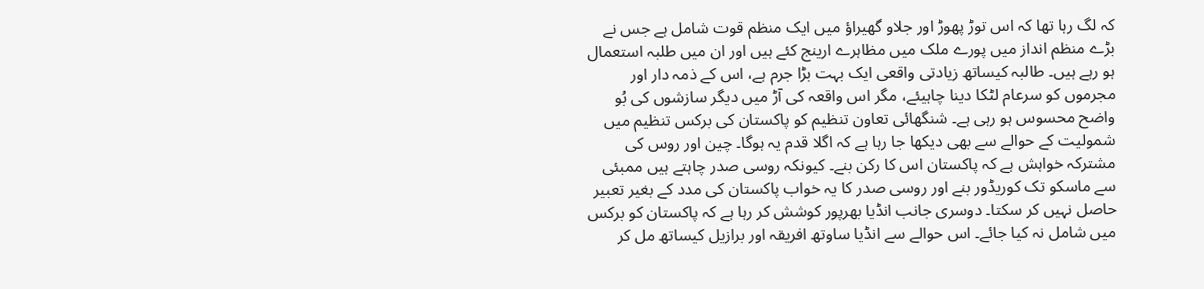کہ لگ رہا تھا کہ اس توڑ پھوڑ اور جلاو گھیراؤ میں ایک منظم قوت شامل ہے جس نے بڑے منظم انداز میں پورے ملک میں مظاہرے ارینج کئے ہیں اور ان میں طلبہ استعمال ہو رہے ہیں۔ طالبہ کیساتھ زیادتی واقعی ایک بہت بڑا جرم ہے، اس کے ذمہ دار اور مجرموں کو سرعام لٹکا دینا چاہیئے، مگر اس واقعہ کی آڑ میں دیگر سازشوں کی بُو واضح محسوس ہو رہی ہے۔ شنگھائی تعاون تنظیم کو پاکستان کی برکس تنظیم میں شمولیت کے حوالے سے بھی دیکھا جا رہا ہے کہ اگلا قدم یہ ہوگا۔ چین اور روس کی مشترکہ خواہش ہے کہ پاکستان اس کا رکن بنے۔ کیونکہ روسی صدر چاہتے ہیں ممبئی سے ماسکو تک کوریڈور بنے اور روسی صدر کا یہ خواب پاکستان کی مدد کے بغیر تعبیر حاصل نہیں کر سکتا۔ دوسری جانب انڈیا بھرپور کوشش کر رہا ہے کہ پاکستان کو برکس میں شامل نہ کیا جائے۔ اس حوالے سے انڈیا ساوتھ افریقہ اور برازیل کیساتھ مل کر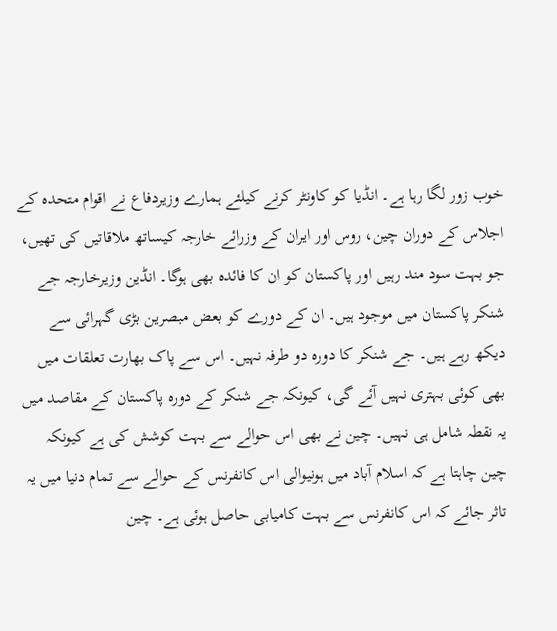خوب زور لگا رہا ہے۔ انڈیا کو کاونٹر کرنے کیلئے ہمارے وزیردفاع نے اقوام متحدہ کے اجلاس کے دوران چین، روس اور ایران کے وزرائے خارجہ کیساتھ ملاقاتیں کی تھیں، جو بہت سود مند رہیں اور پاکستان کو ان کا فائدہ بھی ہوگا۔ انڈین وزیرخارجہ جے شنکر پاکستان میں موجود ہیں۔ ان کے دورے کو بعض مبصرین بڑی گہرائی سے دیکھ رہے ہیں۔ جے شنکر کا دورہ دو طرفہ نہیں۔ اس سے پاک بھارت تعلقات میں بھی کوئی بہتری نہیں آئے گی، کیونکہ جے شنکر کے دورہ پاکستان کے مقاصد میں یہ نقطہ شامل ہی نہیں۔ چین نے بھی اس حوالے سے بہت کوشش کی ہے کیونکہ چین چاہتا ہے کہ اسلام آباد میں ہونیوالی اس کانفرنس کے حوالے سے تمام دنیا میں یہ تاثر جائے کہ اس کانفرنس سے بہت کامیابی حاصل ہوئی ہے۔ چین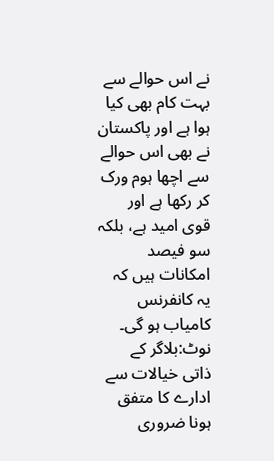نے اس حوالے سے بہت کام بھی کیا ہوا ہے اور پاکستان نے بھی اس حوالے سے اچھا ہوم ورک کر رکھا ہے اور قوی امید ہے، بلکہ سو فیصد امکانات ہیں کہ یہ کانفرنس کامیاب ہو گی۔
نوٹ:بلاگر کے ذاتی خیالات سے ادارے کا متفق ہونا ضروری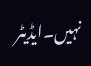نہیں۔ایڈیٹر